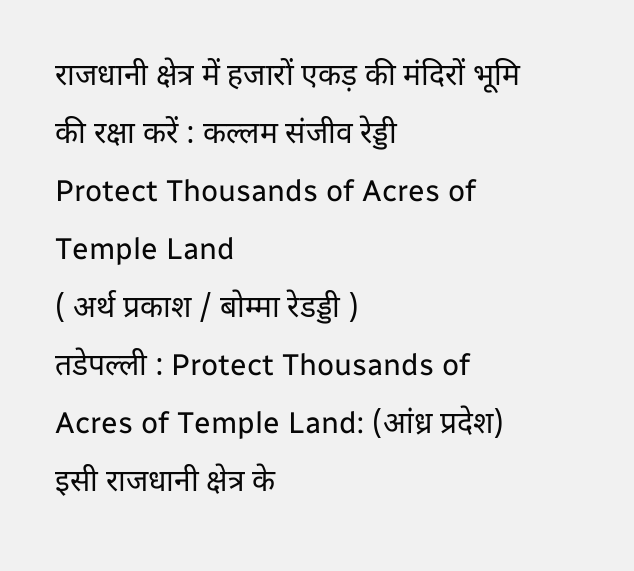राजधानी क्षेत्र में हजारों एकड़ की मंदिरों भूमि की रक्षा करें : कल्लम संजीव रेड्डी
Protect Thousands of Acres of Temple Land
( अर्थ प्रकाश / बोम्मा रेडड्डी )
तडेपल्ली : Protect Thousands of Acres of Temple Land: (आंध्र प्रदेश) इसी राजधानी क्षेत्र के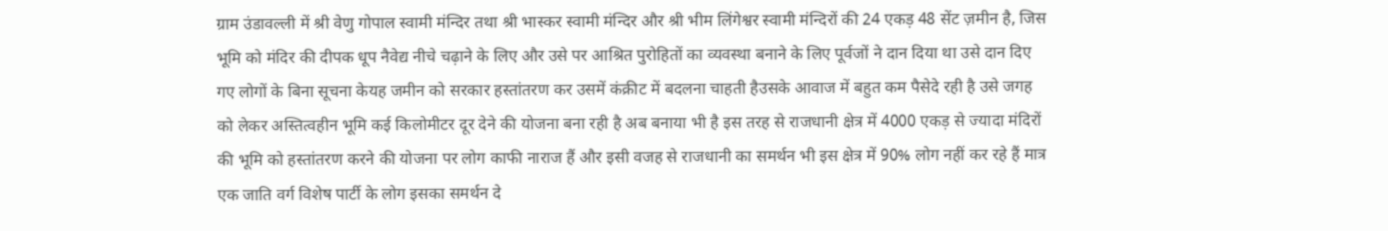ग्राम उंडावल्ली में श्री वेणु गोपाल स्वामी मंन्दिर तथा श्री भास्कर स्वामी मंन्दिर और श्री भीम लिंगेश्वर स्वामी मंन्दिरों की 24 एकड़ 48 सेंट ज़मीन है, जिस भूमि को मंदिर की दीपक धूप नैवेद्य नीचे चढ़ाने के लिए और उसे पर आश्रित पुरोहितों का व्यवस्था बनाने के लिए पूर्वजों ने दान दिया था उसे दान दिए गए लोगों के बिना सूचना केयह जमीन को सरकार हस्तांतरण कर उसमें कंक्रीट में बदलना चाहती हैउसके आवाज में बहुत कम पैसेदे रही है उसे जगह को लेकर अस्तित्वहीन भूमि कई किलोमीटर दूर देने की योजना बना रही है अब बनाया भी है इस तरह से राजधानी क्षेत्र में 4000 एकड़ से ज्यादा मंदिरों की भूमि को हस्तांतरण करने की योजना पर लोग काफी नाराज हैं और इसी वजह से राजधानी का समर्थन भी इस क्षेत्र में 90% लोग नहीं कर रहे हैं मात्र एक जाति वर्ग विशेष पार्टी के लोग इसका समर्थन दे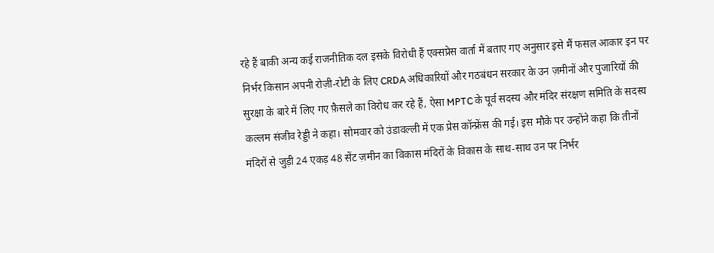रहे हैं बाकी अन्य कई राजनीतिक दल इसके विरोधी हैं एक्सप्रेस वार्ता में बताए गए अनुसार इसे मैं फसल आकार इन पर निर्भर किसान अपनी रोज़ी-रोटी के लिए CRDA अधिकारियों और गठबंधन सरकार के उन ज़मीनों और पुजारियों की सुरक्षा के बारे में लिए गए फ़ैसले का विरोध कर रहे हैं, ऐसा MPTC के पूर्व सदस्य और मंदिर संरक्षण समिति के सदस्य कल्लम संजीव रेड्डी ने कहा। सोमवार को उंडावल्ली में एक प्रेस कॉन्फ्रेंस की गई। इस मौके पर उन्होंने कहा कि तीनों मंदिरों से जुड़ी 24 एकड़ 48 सेंट ज़मीन का विकास मंदिरों के विकास के साथ-साथ उन पर निर्भर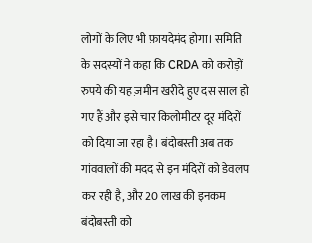लोगों के लिए भी फ़ायदेमंद होगा। समिति के सदस्यों ने कहा कि CRDA को करोड़ों रुपये की यह ज़मीन खरीदे हुए दस साल हो गए हैं और इसे चार किलोमीटर दूर मंदिरों को दिया जा रहा है। बंदोबस्ती अब तक गांववालों की मदद से इन मंदिरों को डेवलप कर रही है, और 20 लाख की इनकम बंदोबस्ती को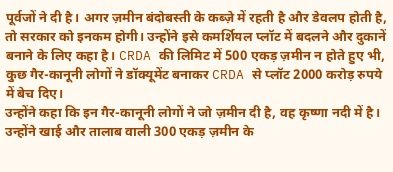पूर्वजों ने दी है। अगर ज़मीन बंदोबस्ती के कब्ज़े में रहती है और डेवलप होती है, तो सरकार को इनकम होगी। उन्होंने इसे कमर्शियल प्लॉट में बदलने और दुकानें बनाने के लिए कहा है। CRDA की लिमिट में 500 एकड़ ज़मीन न होते हुए भी, कुछ गैर-कानूनी लोगों ने डॉक्यूमेंट बनाकर CRDA से प्लॉट 2000 करोड़ रुपये में बेच दिए।
उन्होंने कहा कि इन गैर-कानूनी लोगों ने जो ज़मीन दी है, वह कृष्णा नदी में है।
उन्होंने खाई और तालाब वाली 300 एकड़ ज़मीन के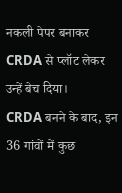नकली पेपर बनाकर CRDA से प्लॉट लेकर उन्हें बेच दिया।
CRDA बनने के बाद, इन 36 गांवों में कुछ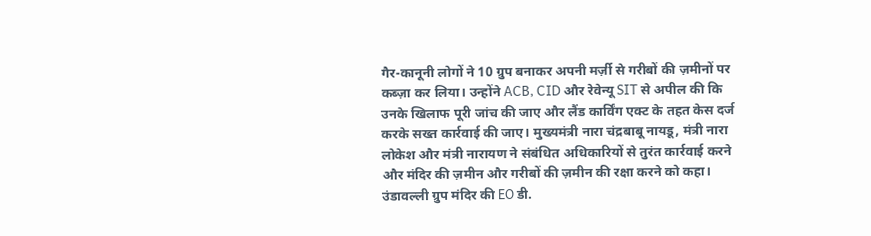गैर-कानूनी लोगों ने 10 ग्रुप बनाकर अपनी मर्ज़ी से गरीबों की ज़मीनों पर कब्ज़ा कर लिया। उन्होंने ACB, CID और रेवेन्यू SIT से अपील की कि उनके खिलाफ पूरी जांच की जाए और लैंड कार्विंग एक्ट के तहत केस दर्ज करके सख्त कार्रवाई की जाए। मुख्यमंत्री नारा चंद्रबाबू नायडू, मंत्री नारा लोकेश और मंत्री नारायण ने संबंधित अधिकारियों से तुरंत कार्रवाई करने और मंदिर की ज़मीन और गरीबों की ज़मीन की रक्षा करने को कहा। उंडावल्ली ग्रुप मंदिर की EO डी.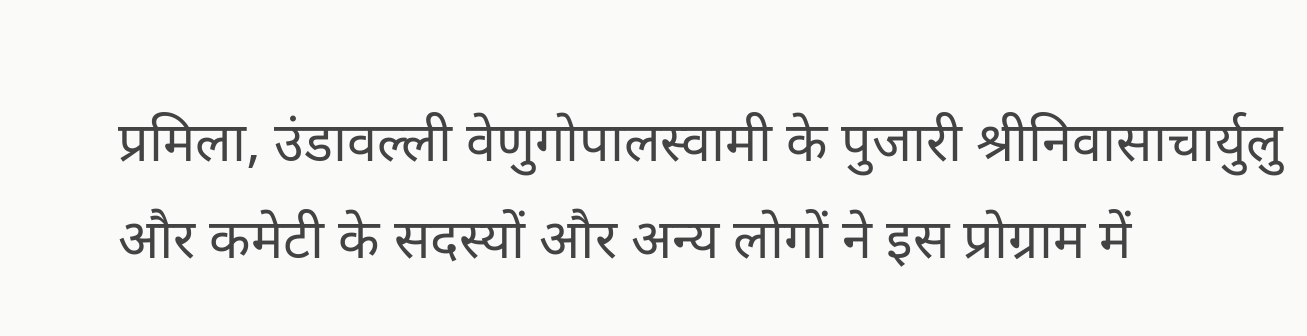प्रमिला, उंडावल्ली वेणुगोपालस्वामी के पुजारी श्रीनिवासाचार्युलु और कमेटी के सदस्यों और अन्य लोगों ने इस प्रोग्राम में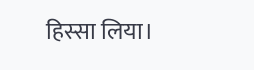हिस्सा लिया।